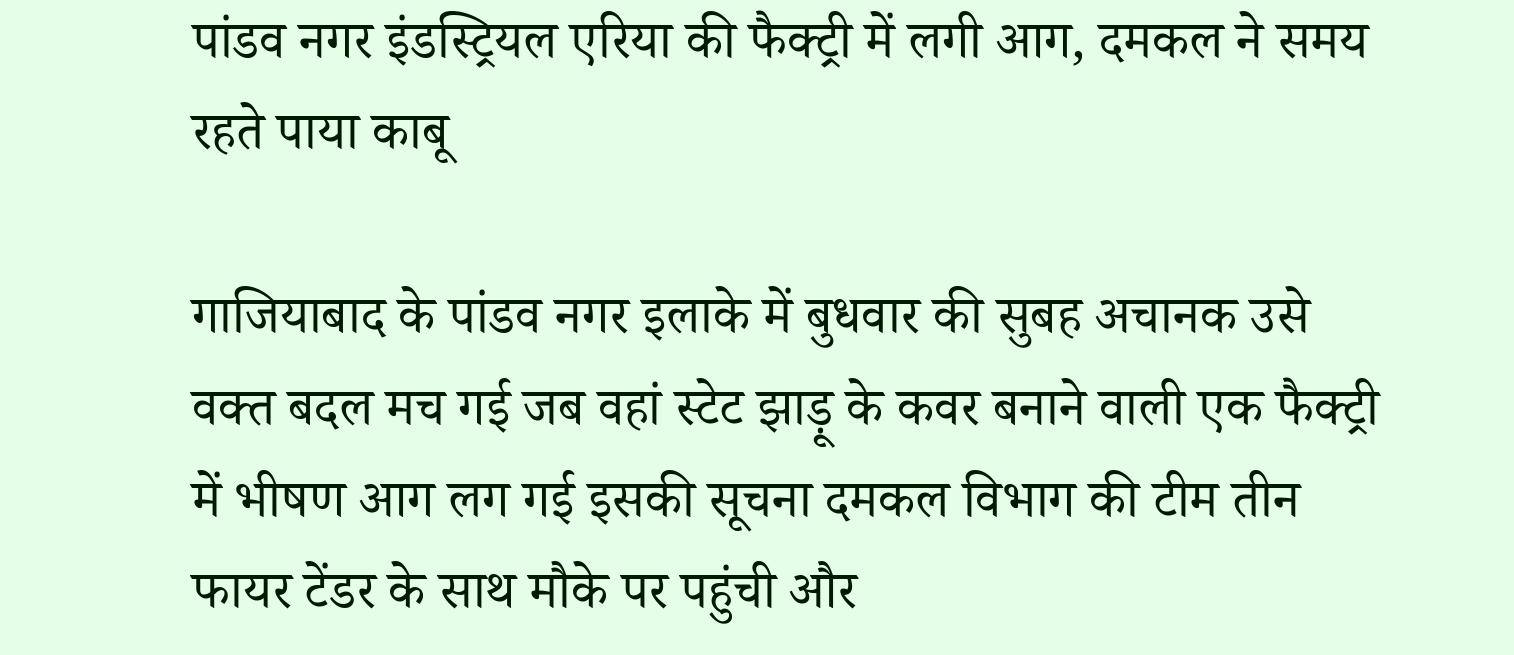पांडव नगर इंडस्ट्रियल एरिया की फैक्ट्री में लगी आग, दमकल ने समय रहते पाया काबू

गाजियाबाद के पांडव नगर इलाके में बुधवार की सुबह अचानक उसे वक्त बदल मच गई जब वहां स्टेट झाड़ू के कवर बनाने वाली एक फैक्ट्री में भीषण आग लग गई इसकी सूचना दमकल विभाग की टीम तीन फायर टेंडर के साथ मौके पर पहुंची और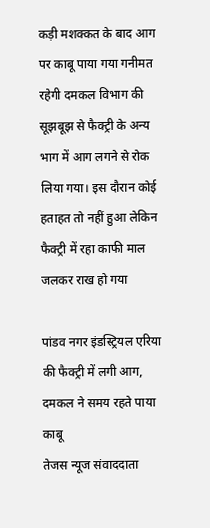कड़ी मशक्कत के बाद आग पर काबू पाया गया गनीमत रहेगी दमकल विभाग की सूझबूझ से फैक्ट्री के अन्य भाग में आग लगने से रोक लिया गया। इस दौरान कोई हताहत तो नहीं हुआ लेकिन फैक्ट्री में रहा काफी माल जलकर राख हो गया

पांडव नगर इंडस्ट्रियल एरिया की फैक्ट्री में लगी आग, दमकल ने समय रहते पाया काबू
तेजस न्यूज संवाददाता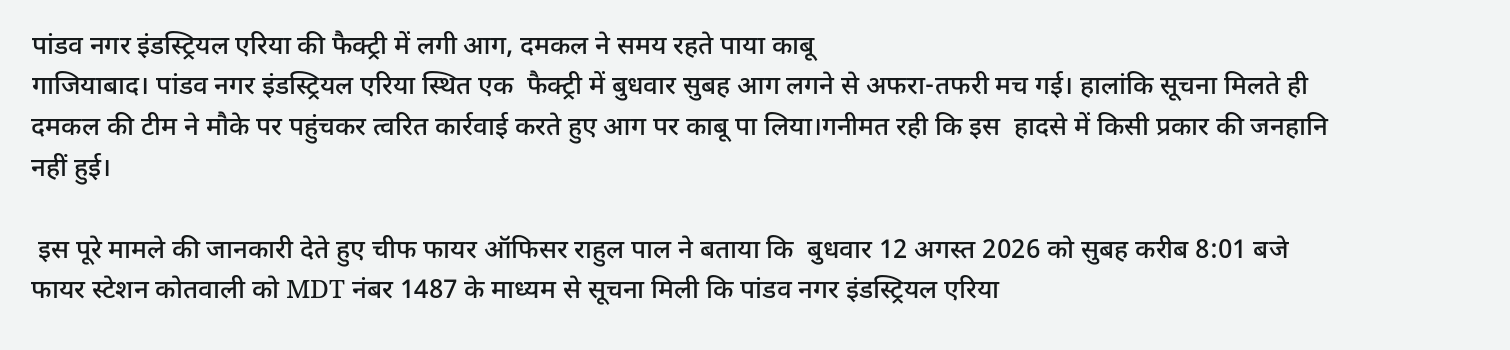पांडव नगर इंडस्ट्रियल एरिया की फैक्ट्री में लगी आग, दमकल ने समय रहते पाया काबू
गाजियाबाद। पांडव नगर इंडस्ट्रियल एरिया स्थित एक  फैक्ट्री में बुधवार सुबह आग लगने से अफरा-तफरी मच गई। हालांकि सूचना मिलते ही दमकल की टीम ने मौके पर पहुंचकर त्वरित कार्रवाई करते हुए आग पर काबू पा लिया।गनीमत रही कि इस  हादसे में किसी प्रकार की जनहानि नहीं हुई।

 इस पूरे मामले की जानकारी देते हुए चीफ फायर ऑफिसर राहुल पाल ने बताया कि  बुधवार 12 अगस्त 2026 को सुबह करीब 8:01 बजे फायर स्टेशन कोतवाली को MDT नंबर 1487 के माध्यम से सूचना मिली कि पांडव नगर इंडस्ट्रियल एरिया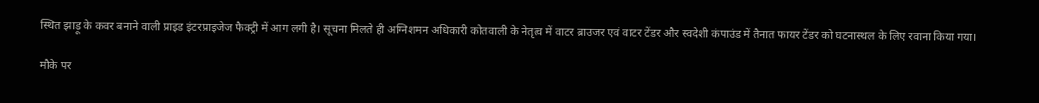स्थित झाड़ू के कवर बनाने वाली प्राइड इंटरप्राइजेज फैक्ट्री में आग लगी है। सूचना मिलते ही अग्निशमन अधिकारी कोतवाली के नेतृत्व में वाटर ब्राउजर एवं वाटर टेंडर और स्वदेशी कंपाउंड में तैनात फायर टेंडर को घटनास्थल के लिए रवाना किया गया।

मौके पर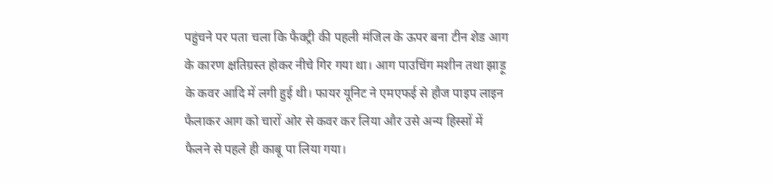पहुंचने पर पता चला कि फैक्ट्री की पहली मंजिल के ऊपर बना टीन शेड आग के कारण क्षतिग्रस्त होकर नीचे गिर गया था। आग पाउचिंग मशीन तथा झाड़ू के कवर आदि में लगी हुई थी। फायर यूनिट ने एमएफई से हौज पाइप लाइन फैलाकर आग को चारों ओर से कवर कर लिया और उसे अन्य हिस्सों में फैलने से पहले ही काबू पा लिया गया।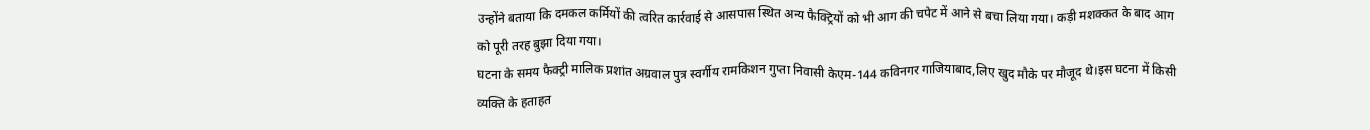उन्होंने बताया कि दमकल कर्मियों की त्वरित कार्रवाई से आसपास स्थित अन्य फैक्ट्रियों को भी आग की चपेट में आने से बचा लिया गया। कड़ी मशक्कत के बाद आग को पूरी तरह बुझा दिया गया।
घटना के समय फैक्ट्री मालिक प्रशांत अग्रवाल पुत्र स्वर्गीय रामकिशन गुप्ता निवासी केएम-144 कविनगर गाजियाबाद,लिए खुद मौके पर मौजूद थे।इस घटना में किसी व्यक्ति के हताहत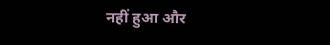नहीं हुआ और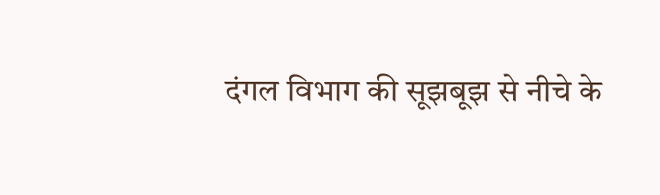दंगल विभाग की सूझबूझ से नीचे के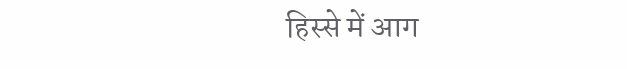हिस्से में आग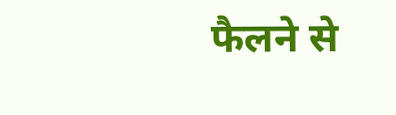फैलने से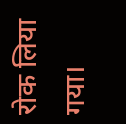रोक लिया गया।